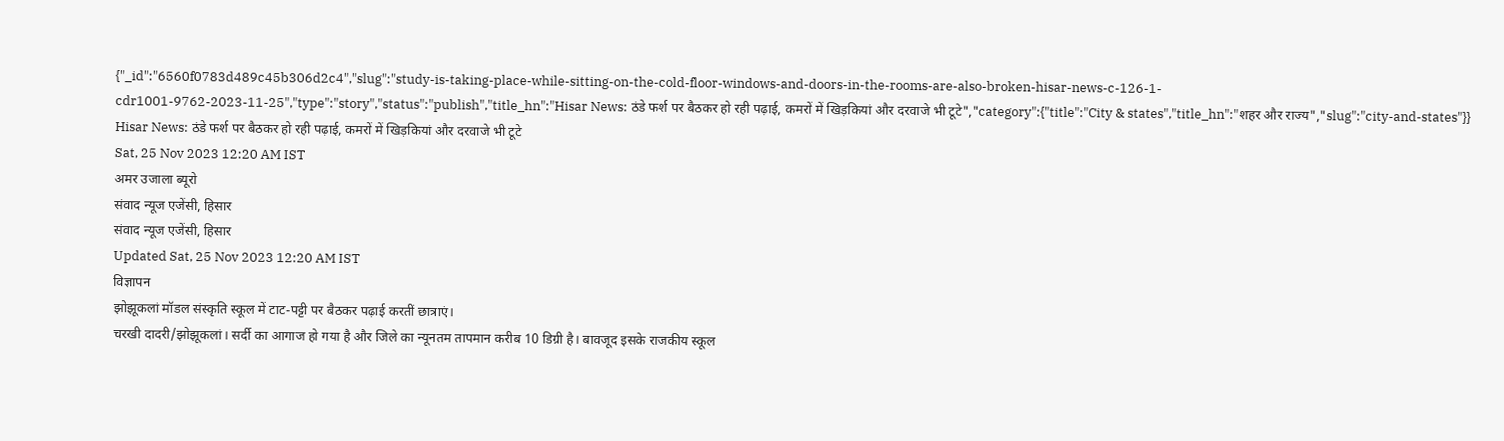{"_id":"6560f0783d489c45b306d2c4","slug":"study-is-taking-place-while-sitting-on-the-cold-floor-windows-and-doors-in-the-rooms-are-also-broken-hisar-news-c-126-1-cdr1001-9762-2023-11-25","type":"story","status":"publish","title_hn":"Hisar News: ठंडे फर्श पर बैठकर हो रही पढ़ाई, कमरों में खिड़कियां और दरवाजे भी टूटे","category":{"title":"City & states","title_hn":"शहर और राज्य","slug":"city-and-states"}}
Hisar News: ठंडे फर्श पर बैठकर हो रही पढ़ाई, कमरों में खिड़कियां और दरवाजे भी टूटे
Sat, 25 Nov 2023 12:20 AM IST
अमर उजाला ब्यूरो
संवाद न्यूज एजेंसी, हिसार
संवाद न्यूज एजेंसी, हिसार
Updated Sat, 25 Nov 2023 12:20 AM IST
विज्ञापन
झोझूकलां मॉडल संस्कृति स्कूल में टाट-पट्टी पर बैठकर पढ़ाई करतीं छात्राएं।
चरखी दादरी/झोझूकलां। सर्दी का आगाज हो गया है और जिले का न्यूनतम तापमान करीब 10 डिग्री है। बावजूद इसके राजकीय स्कूल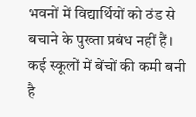भवनों में विद्यार्थियों को ठंड से बचाने के पुख्ता प्रबंध नहीं हैं। कई स्कूलों में बेंचों की कमी बनी है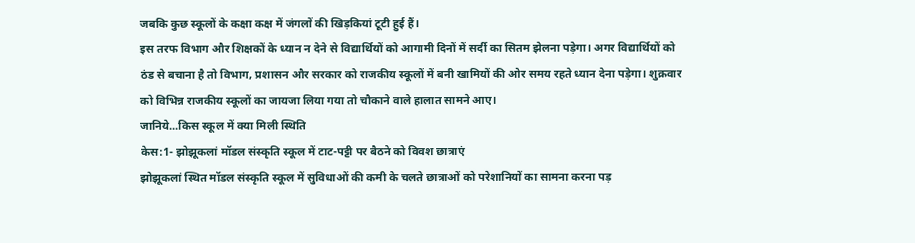जबकि कुछ स्कूलों के कक्षा कक्ष में जंगलों की खिड़कियां टूटी हुई हैं।
इस तरफ विभाग और शिक्षकों के ध्यान न देने से विद्यार्थियों को आगामी दिनों में सर्दी का सितम झेलना पड़ेगा। अगर विद्यार्थियों को ठंड से बचाना है तो विभाग, प्रशासन और सरकार को राजकीय स्कूलों में बनी खामियों की ओर समय रहते ध्यान देना पड़ेगा। शुक्रवार को विभिन्न राजकीय स्कूलों का जायजा लिया गया तो चौकाने वाले हालात सामने आए।
जानिये...किस स्कूल में क्या मिली स्थिति
केस:1- झोझूकलां मॉडल संस्कृति स्कूल में टाट-पट्टी पर बैठने को विवश छात्राएं
झोझूकलां स्थित मॉडल संस्कृति स्कूल में सुविधाओं की कमी के चलते छात्राओं को परेशानियों का सामना करना पड़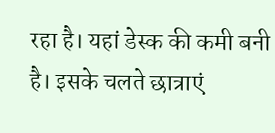रहा है। यहां डेस्क की कमी बनी है। इसके चलते छात्राएं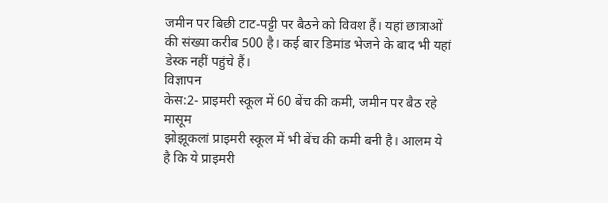जमीन पर बिछी टाट-पट्टी पर बैठने को विवश हैं। यहां छात्राओं की संख्या करीब 500 है। कई बार डिमांड भेजने के बाद भी यहां डेस्क नहीं पहुंचे हैं।
विज्ञापन
केस:2- प्राइमरी स्कूल में 60 बेंच की कमी, जमीन पर बैठ रहे मासूम
झोझूकलां प्राइमरी स्कूल में भी बेंच की कमी बनी है। आलम ये है कि ये प्राइमरी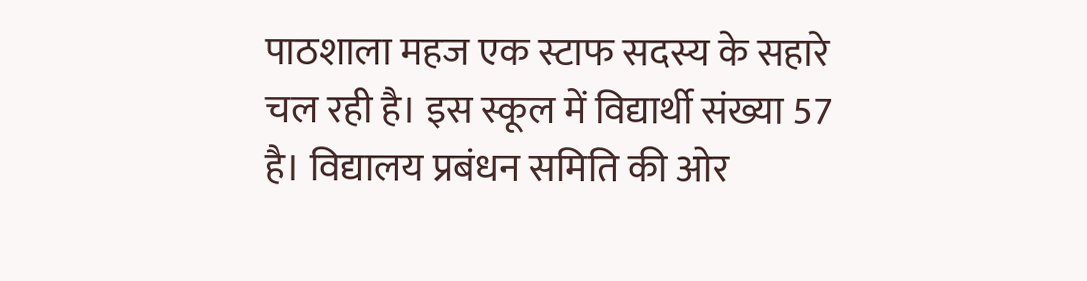पाठशाला महज एक स्टाफ सदस्य के सहारे चल रही है। इस स्कूल में विद्यार्थी संख्या 57 है। विद्यालय प्रबंधन समिति की ओर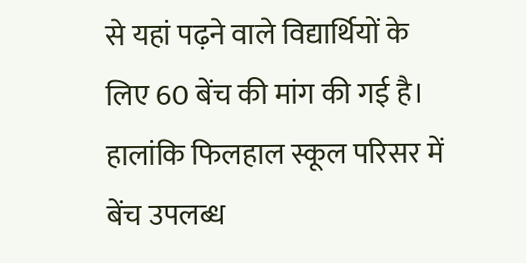से यहां पढ़ने वाले विद्यार्थियों के लिए 60 बेंच की मांग की गई है। हालांकि फिलहाल स्कूल परिसर में बेंच उपलब्ध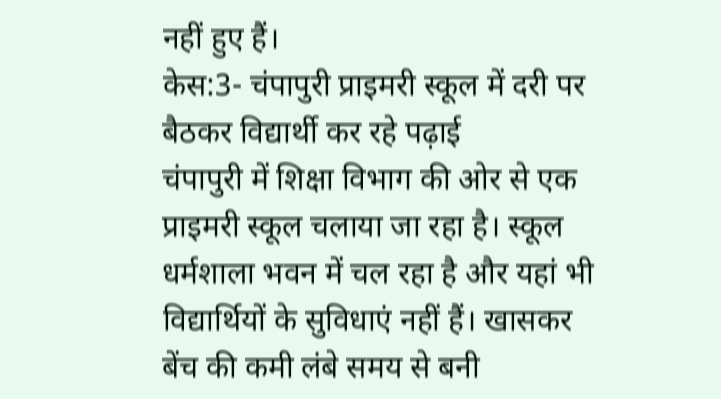नहीं हुए हैं।
केस:3- चंपापुरी प्राइमरी स्कूल में दरी पर बैठकर विद्यार्थी कर रहे पढ़ाई
चंपापुरी में शिक्षा विभाग की ओर से एक प्राइमरी स्कूल चलाया जा रहा है। स्कूल धर्मशाला भवन में चल रहा है और यहां भी विद्यार्थियों के सुविधाएं नहीं हैं। खासकर बेंच की कमी लंबे समय से बनी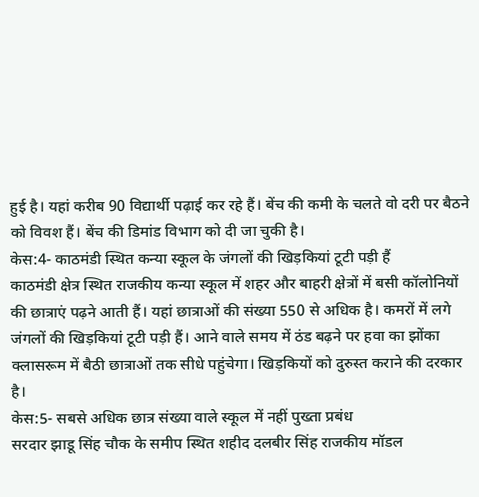हुई है। यहां करीब 90 विद्यार्थी पढ़ाई कर रहे हैं। बेंच की कमी के चलते वो दरी पर बैठने को विवश हैं। बेंच की डिमांड विभाग को दी जा चुकी है।
केस:4- काठमंडी स्थित कन्या स्कूल के जंगलों की खिड़कियां टूटी पड़ी हैं
काठमंडी क्षेत्र स्थित राजकीय कन्या स्कूल में शहर और बाहरी क्षेत्रों में बसी कॉलोनियों की छात्राएं पढ़ने आती हैं। यहां छात्राओं की संख्या 550 से अधिक है। कमरों में लगे जंगलों की खिड़कियां टूटी पड़ी हैं। आने वाले समय में ठंड बढ़ने पर हवा का झोंका क्लासरूम में बैठी छात्राओं तक सीधे पहुंचेगा। खिड़कियों को दुरुस्त कराने की दरकार है।
केस:5- सबसे अधिक छात्र संख्या वाले स्कूल में नहीं पुख्ता प्रबंध
सरदार झाडू सिंह चौक के समीप स्थित शहीद दलबीर सिंह राजकीय मॉडल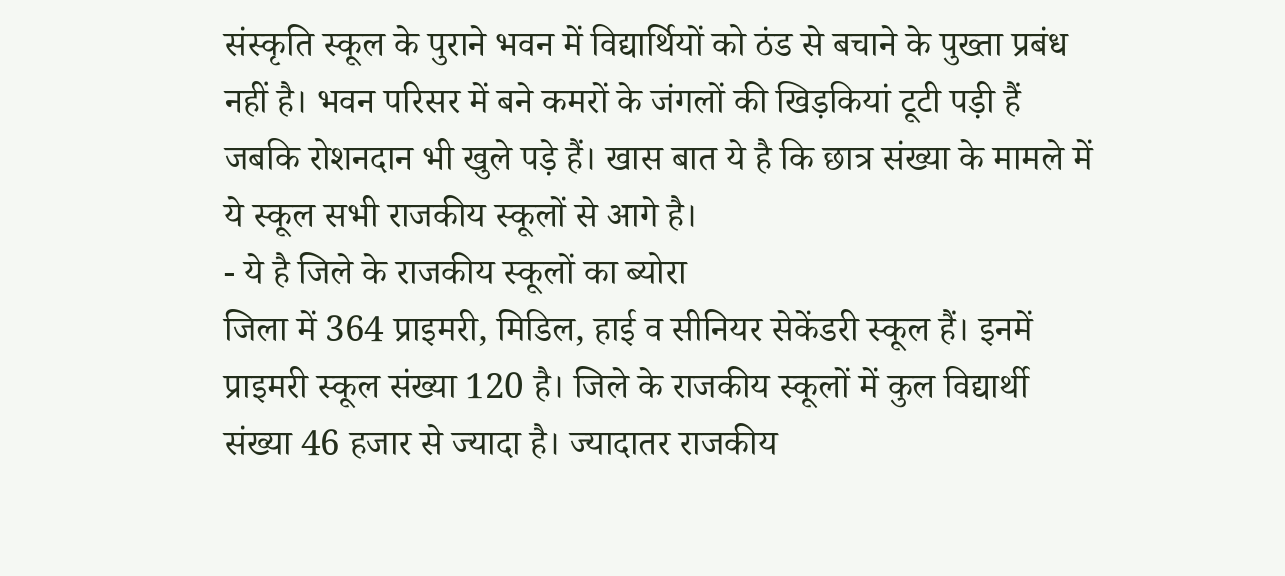संस्कृति स्कूल के पुराने भवन में विद्यार्थियों को ठंड से बचाने के पुख्ता प्रबंध नहीं है। भवन परिसर में बने कमरों के जंगलों की खिड़कियां टूटी पड़ी हैं जबकि रोशनदान भी खुले पड़े हैं। खास बात ये है कि छात्र संख्या के मामले में ये स्कूल सभी राजकीय स्कूलों से आगे है।
- ये है जिले के राजकीय स्कूलों का ब्योरा
जिला में 364 प्राइमरी, मिडिल, हाई व सीनियर सेकेंडरी स्कूल हैं। इनमें प्राइमरी स्कूल संख्या 120 है। जिले के राजकीय स्कूलों में कुल विद्यार्थी संख्या 46 हजार से ज्यादा है। ज्यादातर राजकीय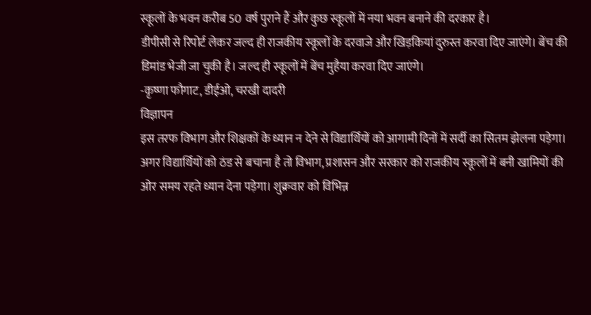स्कूलों के भवन करीब 50 वर्ष पुराने हैं और कुछ स्कूलों में नया भवन बनाने की दरकार है।
डीपीसी से रिपोर्ट लेकर जल्द ही राजकीय स्कूलों के दरवाजे और खिड़कियां दुरुस्त करवा दिए जाएंगे। बेंच की डिमांड भेजी जा चुकी है। जल्द ही स्कूलों में बेंच मुहैया करवा दिए जाएंगे।
-कृष्णा फौगाट, डीईओ, चरखी दादरी
विज्ञापन
इस तरफ विभाग और शिक्षकों के ध्यान न देने से विद्यार्थियों को आगामी दिनों में सर्दी का सितम झेलना पड़ेगा। अगर विद्यार्थियों को ठंड से बचाना है तो विभाग, प्रशासन और सरकार को राजकीय स्कूलों में बनी खामियों की ओर समय रहते ध्यान देना पड़ेगा। शुक्रवार को विभिन्न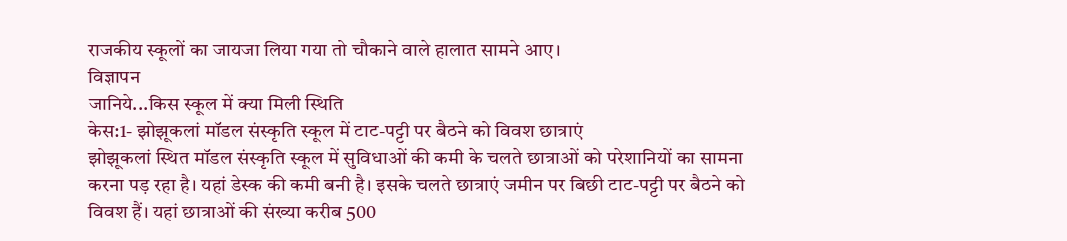राजकीय स्कूलों का जायजा लिया गया तो चौकाने वाले हालात सामने आए।
विज्ञापन
जानिये...किस स्कूल में क्या मिली स्थिति
केस:1- झोझूकलां मॉडल संस्कृति स्कूल में टाट-पट्टी पर बैठने को विवश छात्राएं
झोझूकलां स्थित मॉडल संस्कृति स्कूल में सुविधाओं की कमी के चलते छात्राओं को परेशानियों का सामना करना पड़ रहा है। यहां डेस्क की कमी बनी है। इसके चलते छात्राएं जमीन पर बिछी टाट-पट्टी पर बैठने को विवश हैं। यहां छात्राओं की संख्या करीब 500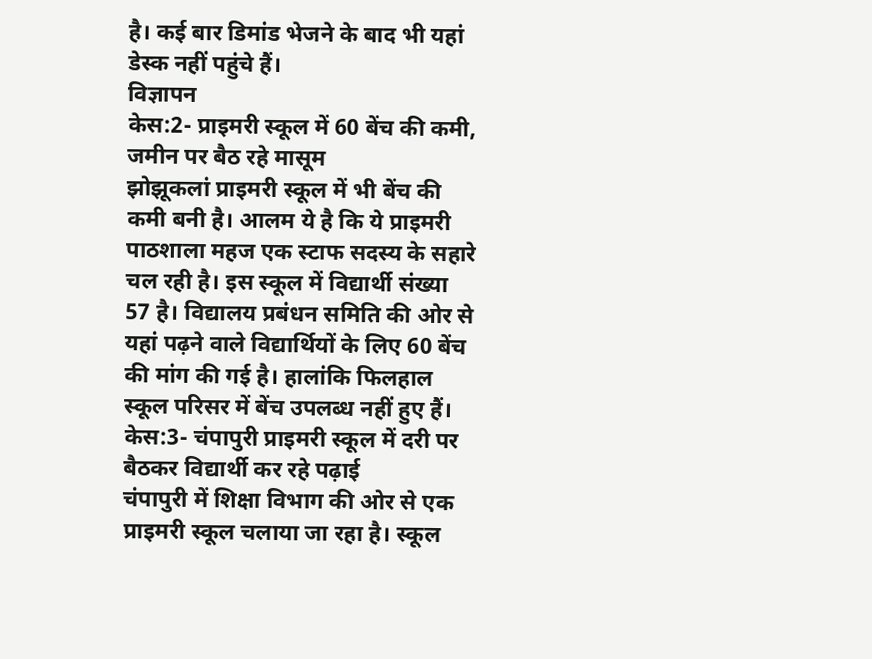है। कई बार डिमांड भेजने के बाद भी यहां डेस्क नहीं पहुंचे हैं।
विज्ञापन
केस:2- प्राइमरी स्कूल में 60 बेंच की कमी, जमीन पर बैठ रहे मासूम
झोझूकलां प्राइमरी स्कूल में भी बेंच की कमी बनी है। आलम ये है कि ये प्राइमरी पाठशाला महज एक स्टाफ सदस्य के सहारे चल रही है। इस स्कूल में विद्यार्थी संख्या 57 है। विद्यालय प्रबंधन समिति की ओर से यहां पढ़ने वाले विद्यार्थियों के लिए 60 बेंच की मांग की गई है। हालांकि फिलहाल स्कूल परिसर में बेंच उपलब्ध नहीं हुए हैं।
केस:3- चंपापुरी प्राइमरी स्कूल में दरी पर बैठकर विद्यार्थी कर रहे पढ़ाई
चंपापुरी में शिक्षा विभाग की ओर से एक प्राइमरी स्कूल चलाया जा रहा है। स्कूल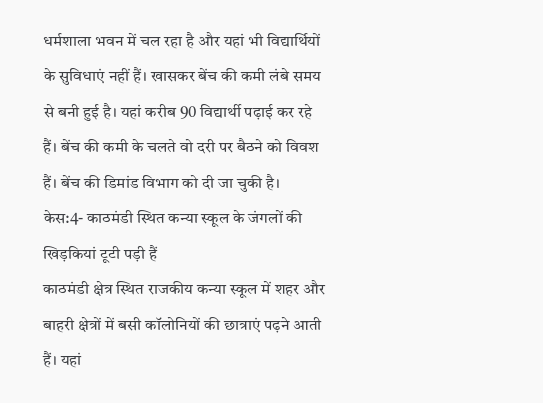धर्मशाला भवन में चल रहा है और यहां भी विद्यार्थियों के सुविधाएं नहीं हैं। खासकर बेंच की कमी लंबे समय से बनी हुई है। यहां करीब 90 विद्यार्थी पढ़ाई कर रहे हैं। बेंच की कमी के चलते वो दरी पर बैठने को विवश हैं। बेंच की डिमांड विभाग को दी जा चुकी है।
केस:4- काठमंडी स्थित कन्या स्कूल के जंगलों की खिड़कियां टूटी पड़ी हैं
काठमंडी क्षेत्र स्थित राजकीय कन्या स्कूल में शहर और बाहरी क्षेत्रों में बसी कॉलोनियों की छात्राएं पढ़ने आती हैं। यहां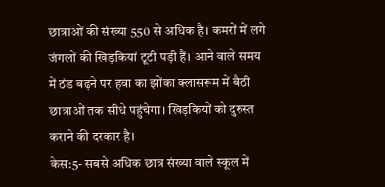छात्राओं की संख्या 550 से अधिक है। कमरों में लगे जंगलों की खिड़कियां टूटी पड़ी हैं। आने वाले समय में ठंड बढ़ने पर हवा का झोंका क्लासरूम में बैठी छात्राओं तक सीधे पहुंचेगा। खिड़कियों को दुरुस्त कराने की दरकार है।
केस:5- सबसे अधिक छात्र संख्या वाले स्कूल में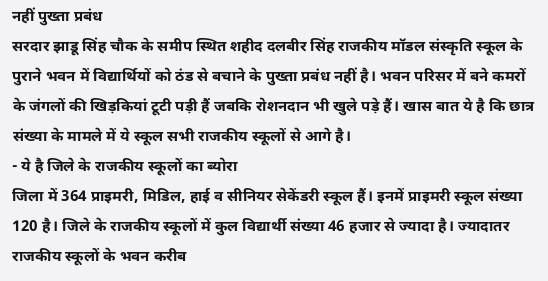नहीं पुख्ता प्रबंध
सरदार झाडू सिंह चौक के समीप स्थित शहीद दलबीर सिंह राजकीय मॉडल संस्कृति स्कूल के पुराने भवन में विद्यार्थियों को ठंड से बचाने के पुख्ता प्रबंध नहीं है। भवन परिसर में बने कमरों के जंगलों की खिड़कियां टूटी पड़ी हैं जबकि रोशनदान भी खुले पड़े हैं। खास बात ये है कि छात्र संख्या के मामले में ये स्कूल सभी राजकीय स्कूलों से आगे है।
- ये है जिले के राजकीय स्कूलों का ब्योरा
जिला में 364 प्राइमरी, मिडिल, हाई व सीनियर सेकेंडरी स्कूल हैं। इनमें प्राइमरी स्कूल संख्या 120 है। जिले के राजकीय स्कूलों में कुल विद्यार्थी संख्या 46 हजार से ज्यादा है। ज्यादातर राजकीय स्कूलों के भवन करीब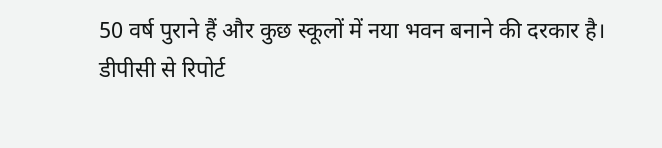50 वर्ष पुराने हैं और कुछ स्कूलों में नया भवन बनाने की दरकार है।
डीपीसी से रिपोर्ट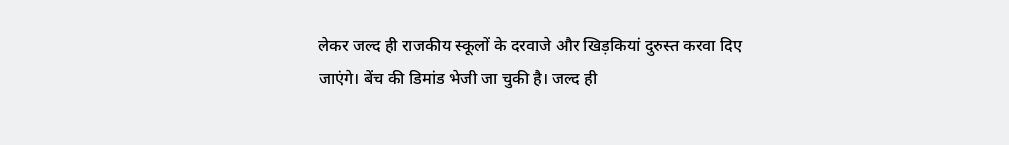लेकर जल्द ही राजकीय स्कूलों के दरवाजे और खिड़कियां दुरुस्त करवा दिए जाएंगे। बेंच की डिमांड भेजी जा चुकी है। जल्द ही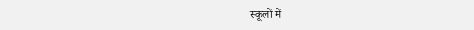स्कूलों में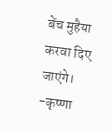बेंच मुहैया करवा दिए जाएंगे।
-कृष्णा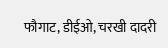फौगाट, डीईओ, चरखी दादरी